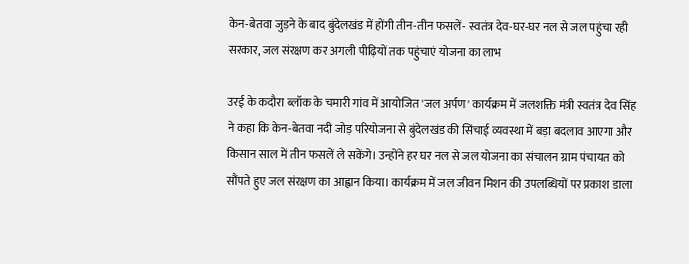केन-बेतवा जुड़ने के बाद बुंदेलखंड में होंगी तीन-तीन फसलें- स्वतंत्र देव-घर-घर नल से जल पहुंचा रही सरकार, जल संरक्षण कर अगली पीढ़ियों तक पहुंचाएं योजना का लाभ

उरई के कदौरा ब्लॉक के चमारी गांव में आयोजित 'जल अर्पण' कार्यक्रम में जलशक्ति मंत्री स्वतंत्र देव सिंह ने कहा कि केन-बेतवा नदी जोड़ परियोजना से बुंदेलखंड की सिंचाई व्यवस्था में बड़ा बदलाव आएगा और किसान साल में तीन फसलें ले सकेंगे। उन्होंने हर घर नल से जल योजना का संचालन ग्राम पंचायत को सौंपते हुए जल संरक्षण का आह्वान किया। कार्यक्रम में जल जीवन मिशन की उपलब्धियों पर प्रकाश डाला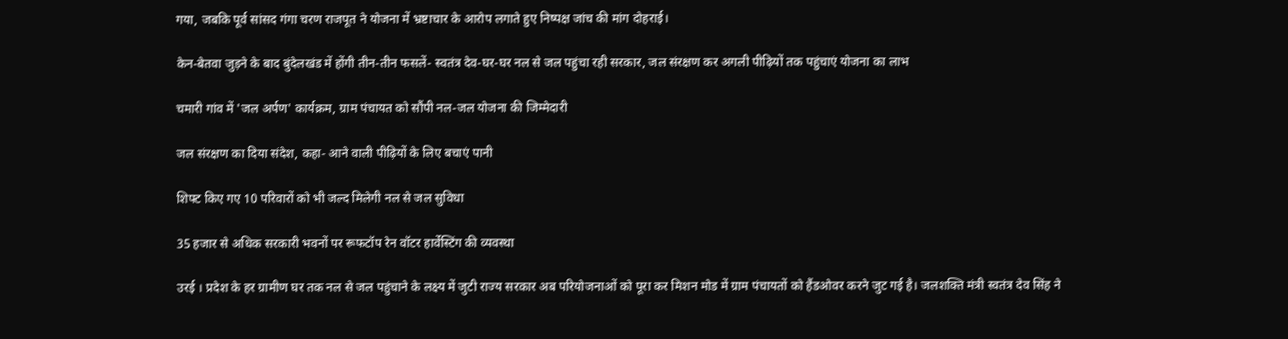गया, जबकि पूर्व सांसद गंगा चरण राजपूत ने योजना में भ्रष्टाचार के आरोप लगाते हुए निष्पक्ष जांच की मांग दोहराई।

केन-बेतवा जुड़ने के बाद बुंदेलखंड में होंगी तीन-तीन फसलें- स्वतंत्र देव-घर-घर नल से जल पहुंचा रही सरकार, जल संरक्षण कर अगली पीढ़ियों तक पहुंचाएं योजना का लाभ

चमारी गांव में 'जल अर्पण' कार्यक्रम, ग्राम पंचायत को सौंपी नल-जल योजना की जिम्मेदारी

जल संरक्षण का दिया संदेश, कहा- आने वाली पीढ़ियों के लिए बचाएं पानी

शिफ्ट किए गए 10 परिवारों को भी जल्द मिलेगी नल से जल सुविधा

35 हजार से अधिक सरकारी भवनों पर रूफटॉप रेन वॉटर हार्वेस्टिंग की व्यवस्था

उरई । प्रदेश के हर ग्रामीण घर तक नल से जल पहुंचाने के लक्ष्य में जुटी राज्य सरकार अब परियोजनाओं को पूरा कर मिशन मोड में ग्राम पंचायतों को हैंडओवर करने जुट गई है। जलशक्ति मंत्री स्वतंत्र देव सिंह ने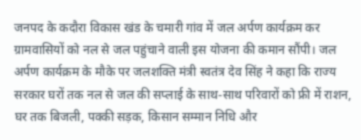जनपद के कदौरा विकास खंड के चमारी गांव में जल अर्पण कार्यक्रम कर ग्रामवासियों को नल से जल पहुंचाने वाली इस योजना की कमान सौंपी। जल अर्पण कार्यक्रम के मौके पर जलशक्ति मंत्री स्वतंत्र देव सिंह ने कहा कि राज्य सरकार घरों तक नल से जल की सप्लाई के साथ-साथ परिवारों को फ्री में राशन, घर तक बिजली, पक्की सड़क, किसान सम्मान निधि और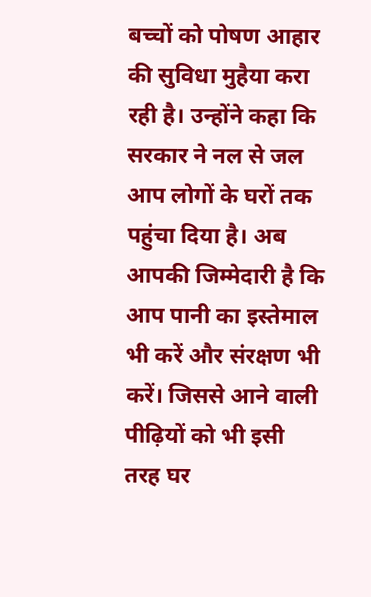बच्चों को पोषण आहार की सुविधा मुहैया करा रही है। उन्होंने कहा कि सरकार ने नल से जल आप लोगों के घरों तक पहुंचा दिया है। अब आपकी जिम्मेदारी है कि आप पानी का इस्तेमाल भी करें और संरक्षण भी करें। जिससे आने वाली पीढ़ियों को भी इसी तरह घर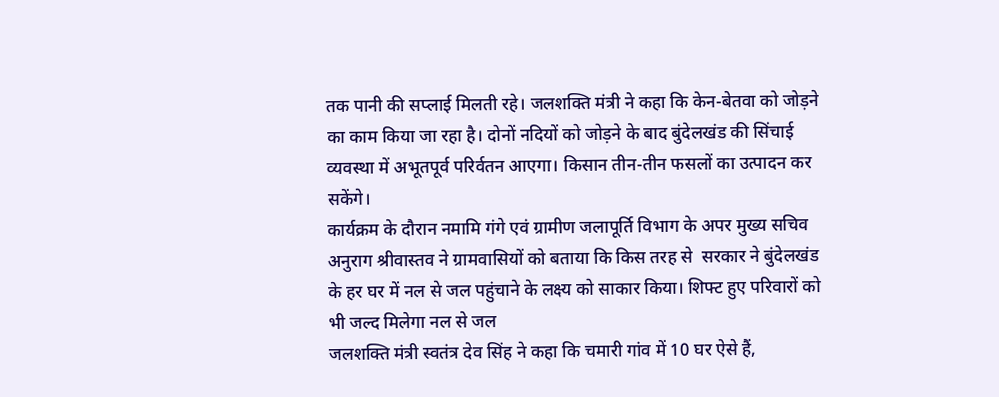तक पानी की सप्लाई मिलती रहे। जलशक्ति मंत्री ने कहा कि केन-बेतवा को जोड़ने का काम किया जा रहा है। दोनों नदियों को जोड़ने के बाद बुंदेलखंड की सिंचाई व्यवस्था में अभूतपूर्व परिर्वतन आएगा। किसान तीन-तीन फसलों का उत्पादन कर सकेंगे।
कार्यक्रम के दौरान नमामि गंगे एवं ग्रामीण जलापूर्ति विभाग के अपर मुख्य सचिव अनुराग श्रीवास्तव ने ग्रामवासियों को बताया कि किस तरह से  सरकार ने बुंदेलखंड के हर घर में नल से जल पहुंचाने के लक्ष्य को साकार किया। शिफ्ट हुए परिवारों को भी जल्द मिलेगा नल से जल
जलशक्ति मंत्री स्वतंत्र देव सिंह ने कहा कि चमारी गांव में 10 घर ऐसे हैं,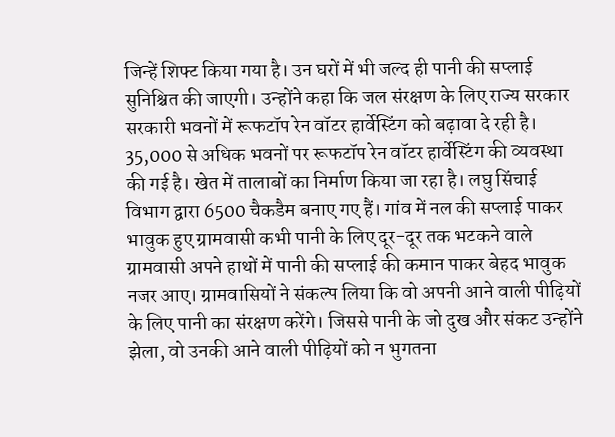जिन्हें शिफ्ट किया गया है। उन घरों में भी जल्द ही पानी की सप्लाई सुनिश्चित की जाएगी। उन्होंने कहा कि जल संरक्षण के लिए राज्य सरकार सरकारी भवनों में रूफटॉप रेन वॉटर हार्वेस्टिंग को बढ़ावा दे रही है। 35,000 से अधिक भवनों पर रूफटॉप रेन वॉटर हार्वेस्टिंग की व्यवस्था की गई है। खेत में तालाबों का निर्माण किया जा रहा है। लघु सिंचाई विभाग द्वारा 6500 चैकडैम बनाए गए हैं। गांव में नल की सप्लाई पाकर भावुक हुए ग्रामवासी कभी पानी के लिए दूर-दूर तक भटकने वाले ग्रामवासी अपने हाथों में पानी की सप्लाई की कमान पाकर बेहद भावुक नजर आए। ग्रामवासियों ने संकल्प लिया कि वो अपनी आने वाली पीढ़ियों के लिए पानी का संरक्षण करेंगे। जिससे पानी के जो दुख और संकट उन्होंने झेला, वो उनकी आने वाली पीढ़ियों को न भुगतना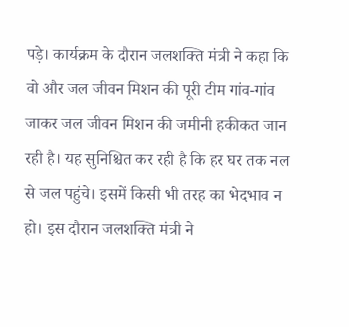पड़े। कार्यक्रम के दौरान जलशक्ति मंत्री ने कहा कि वो और जल जीवन मिशन की पूरी टीम गांव-गांव जाकर जल जीवन मिशन की जमीनी हकीकत जान रही है। यह सुनिश्चित कर रही है कि हर घर तक नल से जल पहुंचे। इसमें किसी भी तरह का भेदभाव न हो। इस दौरान जलशक्ति मंत्री ने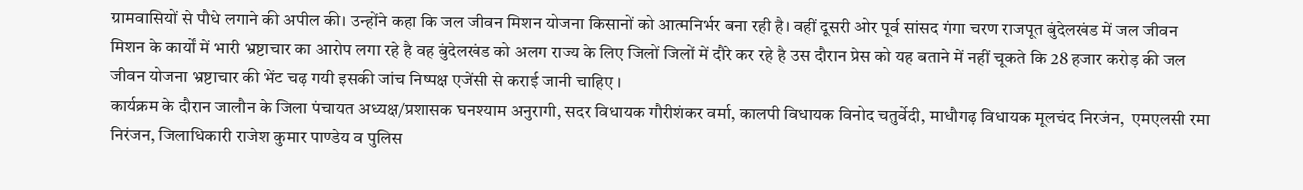ग्रामवासियों से पौधे लगाने की अपील की। उन्होंने कहा कि जल जीवन मिशन योजना किसानों को आत्मनिर्भर बना रही है। वहीं दूसरी ओर पूर्व सांसद गंगा चरण राजपूत बुंदेलखंड में जल जीवन मिशन के कार्यों में भारी भ्रष्टाचार का आरोप लगा रहे है वह बुंदेलखंड को अलग राज्य के लिए जिलों जिलों में दौरे कर रहे है उस दौरान प्रेस को यह बताने में नहीं चूकते कि 28 हजार करोड़ की जल जीवन योजना भ्रष्टाचार की भेंट चढ़ गयी इसकी जांच निष्पक्ष एजेंसी से कराई जानी चाहिए ।
कार्यक्रम के दौरान जालौन के जिला पंचायत अध्यक्ष/प्रशासक घनश्याम अनुरागी, सदर विधायक गौरीशंकर वर्मा, कालपी विधायक विनोद चतुर्वेदी, माधौगढ़ विधायक मूलचंद निरजंन,  एमएलसी रमा निरंजन, जिलाधिकारी राजेश कुमार पाण्डेय व पुलिस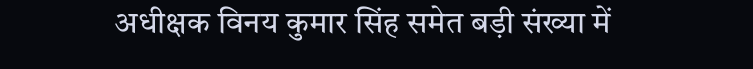अधीक्षक विनय कुमार सिंह समेत बड़ी संख्या में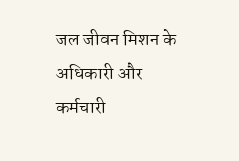जल जीवन मिशन के अधिकारी और कर्मचारी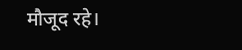मौजूद रहे।